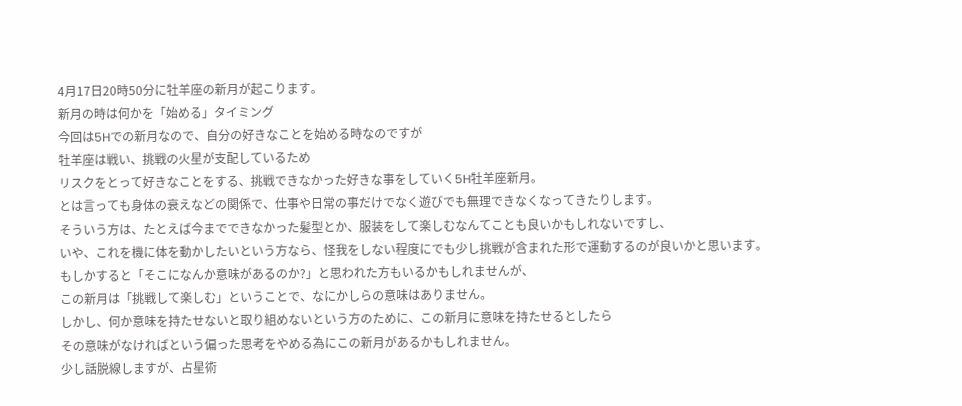4月17日20時50分に牡羊座の新月が起こります。
新月の時は何かを「始める」タイミング
今回は5Hでの新月なので、自分の好きなことを始める時なのですが
牡羊座は戦い、挑戦の火星が支配しているため
リスクをとって好きなことをする、挑戦できなかった好きな事をしていく5H牡羊座新月。
とは言っても身体の衰えなどの関係で、仕事や日常の事だけでなく遊びでも無理できなくなってきたりします。
そういう方は、たとえば今までできなかった髪型とか、服装をして楽しむなんてことも良いかもしれないですし、
いや、これを機に体を動かしたいという方なら、怪我をしない程度にでも少し挑戦が含まれた形で運動するのが良いかと思います。
もしかすると「そこになんか意味があるのか?」と思われた方もいるかもしれませんが、
この新月は「挑戦して楽しむ」ということで、なにかしらの意味はありません。
しかし、何か意味を持たせないと取り組めないという方のために、この新月に意味を持たせるとしたら
その意味がなければという偏った思考をやめる為にこの新月があるかもしれません。
少し話脱線しますが、占星術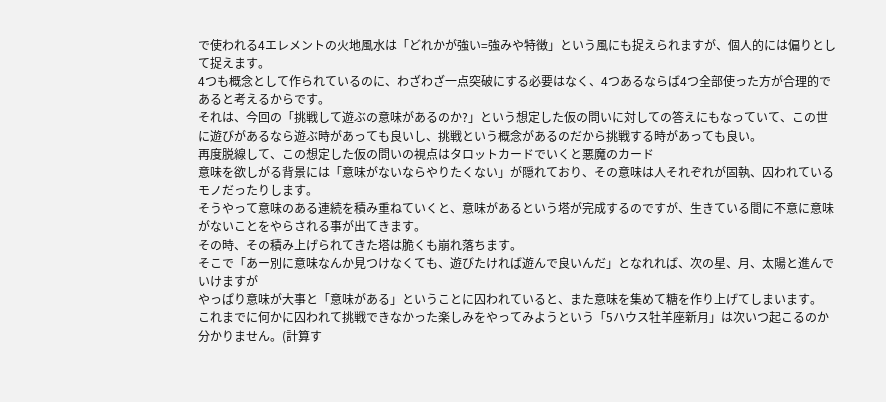で使われる4エレメントの火地風水は「どれかが強い=強みや特徴」という風にも捉えられますが、個人的には偏りとして捉えます。
4つも概念として作られているのに、わざわざ一点突破にする必要はなく、4つあるならば4つ全部使った方が合理的であると考えるからです。
それは、今回の「挑戦して遊ぶの意味があるのか?」という想定した仮の問いに対しての答えにもなっていて、この世に遊びがあるなら遊ぶ時があっても良いし、挑戦という概念があるのだから挑戦する時があっても良い。
再度脱線して、この想定した仮の問いの視点はタロットカードでいくと悪魔のカード
意味を欲しがる背景には「意味がないならやりたくない」が隠れており、その意味は人それぞれが固執、囚われているモノだったりします。
そうやって意味のある連続を積み重ねていくと、意味があるという塔が完成するのですが、生きている間に不意に意味がないことをやらされる事が出てきます。
その時、その積み上げられてきた塔は脆くも崩れ落ちます。
そこで「あー別に意味なんか見つけなくても、遊びたければ遊んで良いんだ」となれれば、次の星、月、太陽と進んでいけますが
やっぱり意味が大事と「意味がある」ということに囚われていると、また意味を集めて糖を作り上げてしまいます。
これまでに何かに囚われて挑戦できなかった楽しみをやってみようという「5ハウス牡羊座新月」は次いつ起こるのか分かりません。(計算す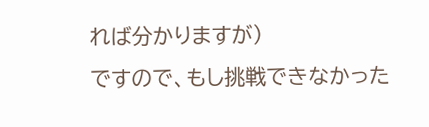れば分かりますが)
ですので、もし挑戦できなかった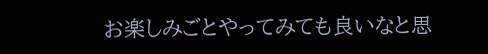お楽しみごとやってみても良いなと思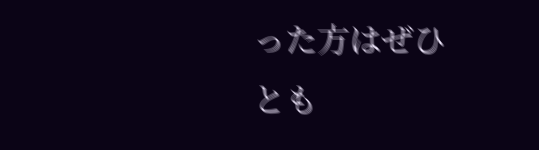った方はぜひとも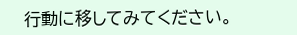行動に移してみてください。